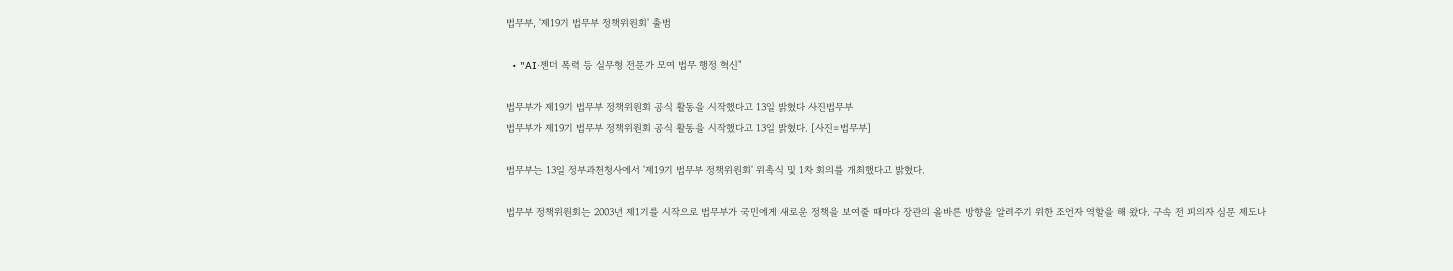법무부, '제19기 법무부 정책위원회' 출범

  • "AI·젠더 폭력 등 실무형 전문가 모여 법무 행정 혁신"

법무부가 제19기 법무부 정책위원회 공식 활동을 시작했다고 13일 밝혔다 사진법무부
법무부가 제19기 법무부 정책위원회 공식 활동을 시작했다고 13일 밝혔다. [사진=법무부]

법무부는 13일 정부과천청사에서 '제19기 법무부 정책위원회' 위촉식 및 1차 회의를 개최했다고 밝혔다.

법무부 정책위원회는 2003년 제1기를 시작으로 법무부가 국민에게 새로운 정책을 보여줄 때마다 장관의 올바른 방향을 알려주기 위한 조언자 역할을 해 왔다. 구속 전 피의자 심문 제도나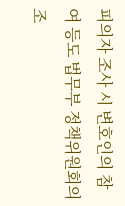피의자 조사 시 변호인의 참여 등도 법무부 정책위원회의 조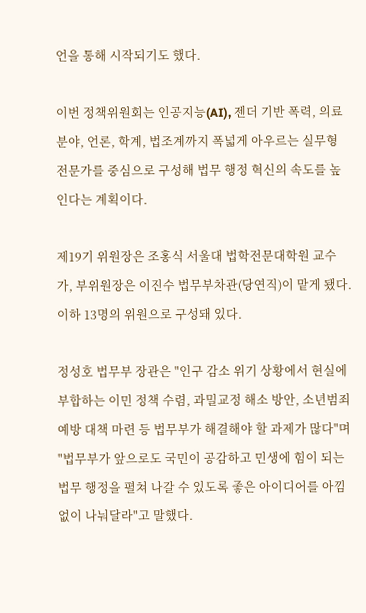언을 통해 시작되기도 했다.

이번 정책위원회는 인공지능(AI), 젠더 기반 폭력, 의료 분야, 언론, 학계, 법조계까지 폭넓게 아우르는 실무형 전문가를 중심으로 구성해 법무 행정 혁신의 속도를 높인다는 계획이다.

제19기 위원장은 조홍식 서울대 법학전문대학원 교수가, 부위원장은 이진수 법무부차관(당연직)이 맡게 됐다. 이하 13명의 위원으로 구성돼 있다.

정성호 법무부 장관은 "인구 감소 위기 상황에서 현실에 부합하는 이민 정책 수렴, 과밀교정 해소 방안, 소년범죄 예방 대책 마련 등 법무부가 해결해야 할 과제가 많다"며 "법무부가 앞으로도 국민이 공감하고 민생에 힘이 되는 법무 행정을 펼쳐 나갈 수 있도록 좋은 아이디어를 아낌없이 나눠달라"고 말했다.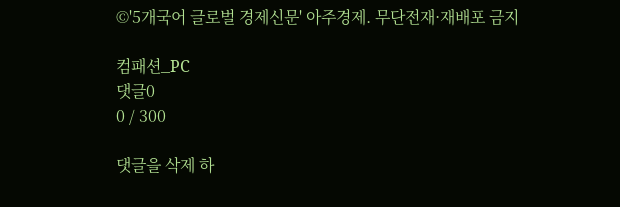©'5개국어 글로벌 경제신문' 아주경제. 무단전재·재배포 금지

컴패션_PC
댓글0
0 / 300

댓글을 삭제 하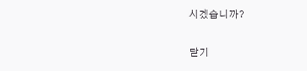시겠습니까?

닫기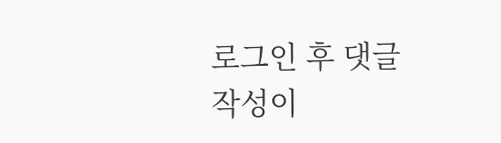로그인 후 댓글작성이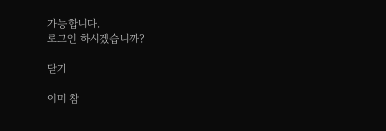가능합니다.
로그인 하시겠습니까?

닫기

이미 참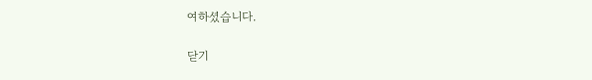여하셨습니다.

닫기